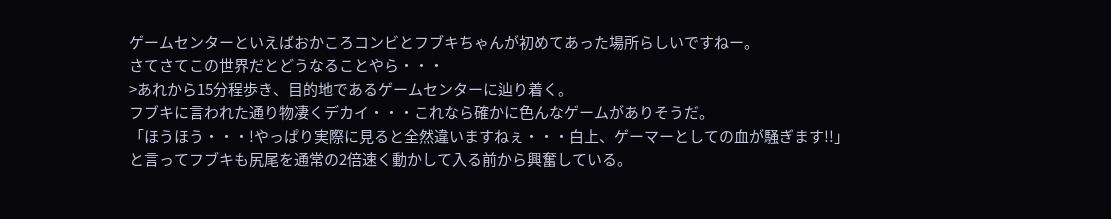ゲームセンターといえばおかころコンビとフブキちゃんが初めてあった場所らしいですねー。
さてさてこの世界だとどうなることやら・・・
>あれから15分程歩き、目的地であるゲームセンターに辿り着く。
フブキに言われた通り物凄くデカイ・・・これなら確かに色んなゲームがありそうだ。
「ほうほう・・・!やっぱり実際に見ると全然違いますねぇ・・・白上、ゲーマーとしての血が騒ぎます!!」
と言ってフブキも尻尾を通常の2倍速く動かして入る前から興奮している。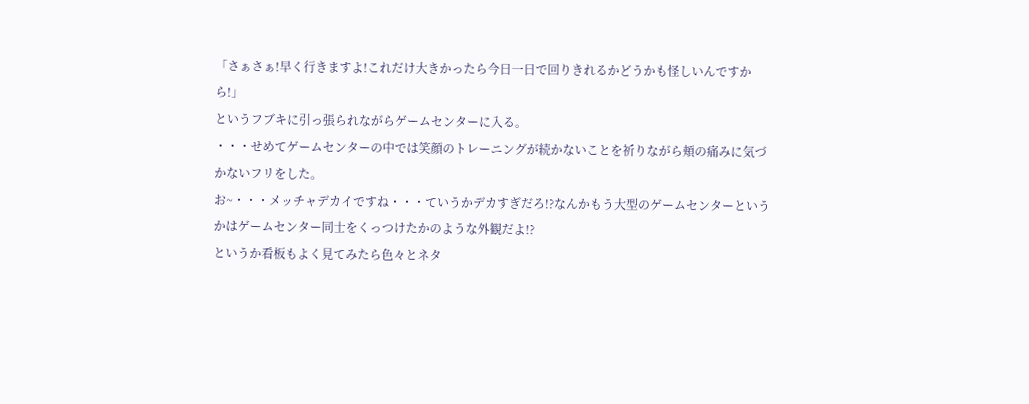「さぁさぁ!早く行きますよ!これだけ大きかったら今日一日で回りきれるかどうかも怪しいんですから!」
というフブキに引っ張られながらゲームセンターに入る。
・・・せめてゲームセンターの中では笑顔のトレーニングが続かないことを祈りながら頬の痛みに気づかないフリをした。
お~・・・メッチャデカイですね・・・ていうかデカすぎだろ!?なんかもう大型のゲームセンターというかはゲームセンター同士をくっつけたかのような外観だよ!?
というか看板もよく見てみたら色々とネタ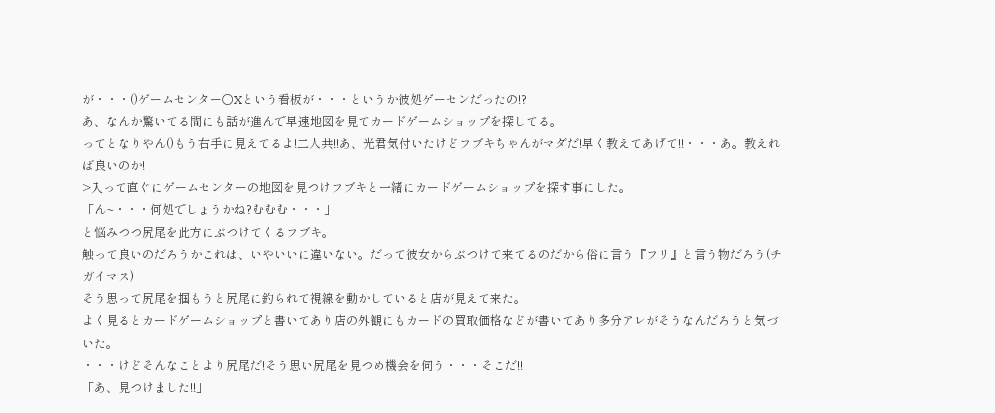が・・・()ゲームセンター○Xという看板が・・・というか彼処ゲーセンだったの!?
あ、なんか驚いてる間にも話が進んで早速地図を見てカードゲームショップを探してる。
ってとなりやん()もう右手に見えてるよ!二人共!!あ、光君気付いたけどフブキちゃんがマダだ!早く教えてあげて!!・・・あ。教えれば良いのか!
>入って直ぐにゲームセンターの地図を見つけフブキと一緒にカードゲームショップを探す事にした。
「ん~・・・何処でしょうかね?むむむ・・・」
と悩みつつ尻尾を此方にぶつけてくるフブキ。
触って良いのだろうかこれは、いやいいに違いない。だって彼女からぶつけて来てるのだから俗に言う『フリ』と言う物だろう(チガイマス)
そう思って尻尾を掴もうと尻尾に釣られて視線を動かしていると店が見えて来た。
よく見るとカードゲームショップと書いてあり店の外観にもカードの買取価格などが書いてあり多分アレがそうなんだろうと気づいた。
・・・けどそんなことより尻尾だ!そう思い尻尾を見つめ機会を伺う・・・そこだ!!
「あ、見つけました!!」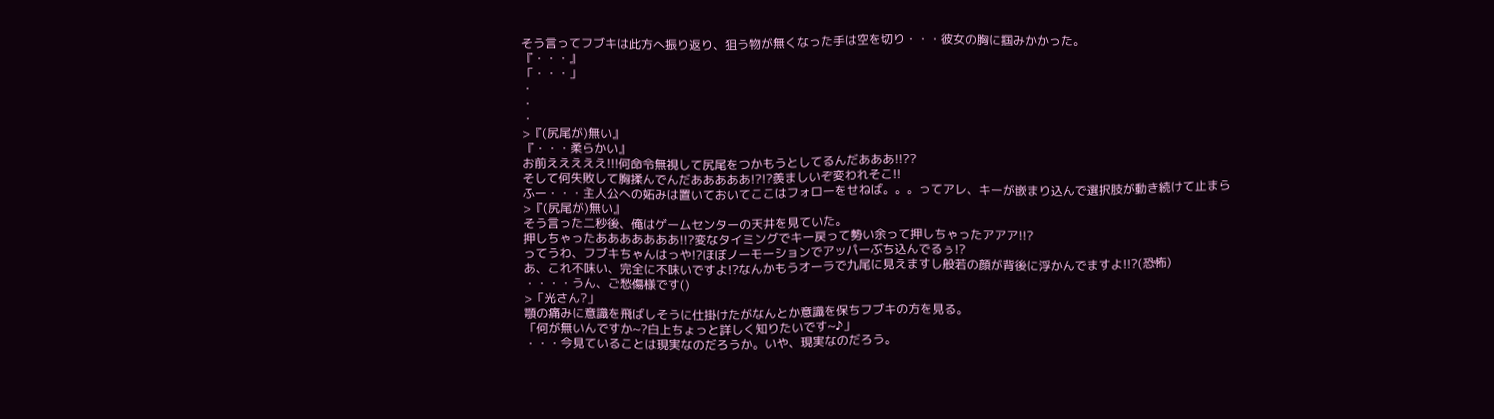そう言ってフブキは此方へ振り返り、狙う物が無くなった手は空を切り・・・彼女の胸に掴みかかった。
『・・・』
「・・・」
・
・
・
>『(尻尾が)無い』
『・・・柔らかい』
お前えええええ!!!何命令無視して尻尾をつかもうとしてるんだあああ!!??
そして何失敗して胸揉んでんだあああああ!?!?羨ましいぞ変われそこ!!
ふー・・・主人公への妬みは置いておいてここはフォローをせねば。。。ってアレ、キーが嵌まり込んで選択肢が動き続けて止まら
>『(尻尾が)無い』
そう言った二秒後、俺はゲームセンターの天井を見ていた。
押しちゃったあああああああ!!?変なタイミングでキー戻って勢い余って押しちゃったアアア!!?
ってうわ、フブキちゃんはっや!?ほぼノーモーションでアッパーぶち込んでるぅ!?
あ、これ不味い、完全に不味いですよ!?なんかもうオーラで九尾に見えますし般若の顔が背後に浮かんでますよ!!?(恐怖)
・・・・うん、ご愁傷様です()
>「光さん?」
顎の痛みに意識を飛ばしそうに仕掛けたがなんとか意識を保ちフブキの方を見る。
「何が無いんですか~?白上ちょっと詳しく知りたいです~♪」
・・・今見ていることは現実なのだろうか。いや、現実なのだろう。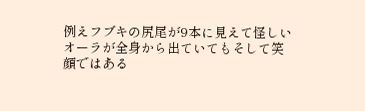例えフブキの尻尾が9本に見えて怪しいオーラが全身から出ていてもそして笑顔ではある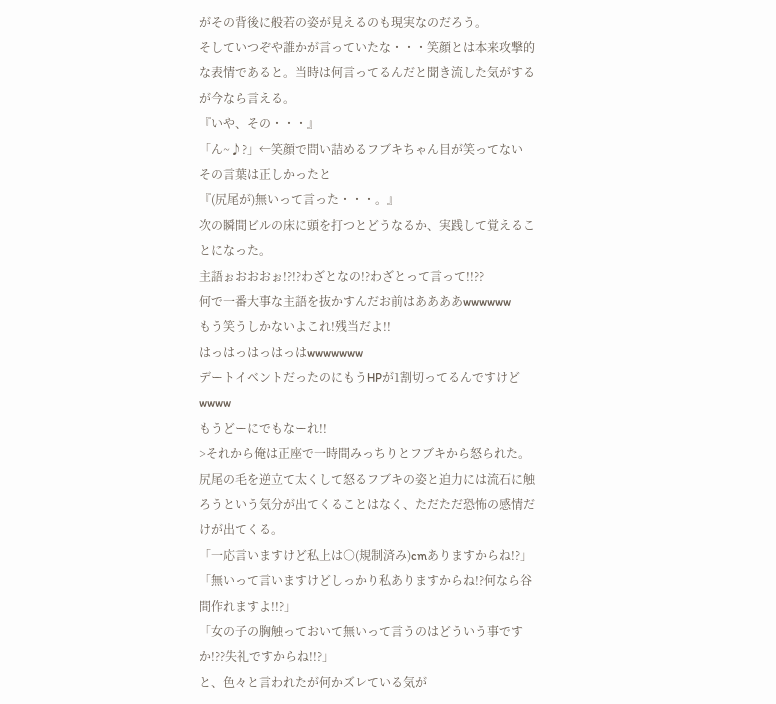がその背後に般若の姿が見えるのも現実なのだろう。
そしていつぞや誰かが言っていたな・・・笑顔とは本来攻撃的な表情であると。当時は何言ってるんだと聞き流した気がするが今なら言える。
『いや、その・・・』
「ん~♪?」←笑顔で問い詰めるフブキちゃん目が笑ってない
その言葉は正しかったと
『(尻尾が)無いって言った・・・。』
次の瞬間ビルの床に頭を打つとどうなるか、実践して覚えることになった。
主語ぉおおおぉ!?!?わざとなの!?わざとって言って!!??
何で一番大事な主語を抜かすんだお前はああああwwwwww
もう笑うしかないよこれ!残当だよ!!
はっはっはっはっはwwwwwww
デートイベントだったのにもうHPが1割切ってるんですけどwwww
もうどーにでもなーれ!!
>それから俺は正座で一時間みっちりとフブキから怒られた。
尻尾の毛を逆立て太くして怒るフブキの姿と迫力には流石に触ろうという気分が出てくることはなく、ただただ恐怖の感情だけが出てくる。
「一応言いますけど私上は○(規制済み)cmありますからね!?」
「無いって言いますけどしっかり私ありますからね!?何なら谷間作れますよ!!?」
「女の子の胸触っておいて無いって言うのはどういう事ですか!??失礼ですからね!!?」
と、色々と言われたが何かズレている気が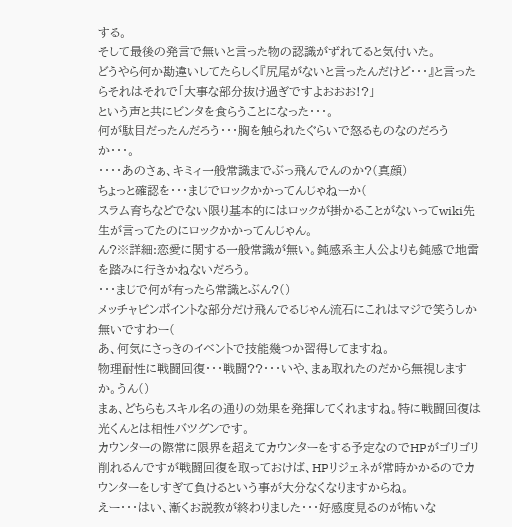する。
そして最後の発言で無いと言った物の認識がずれてると気付いた。
どうやら何か勘違いしてたらしく『尻尾がないと言ったんだけど・・・』と言ったらそれはそれで「大事な部分抜け過ぎですよおおお!?」
という声と共にビンタを食らうことになった・・・。
何が駄目だったんだろう・・・胸を触られたぐらいで怒るものなのだろうか・・・。
・・・・あのさぁ、キミィ一般常識までぶっ飛んでんのか?(真顔)
ちょっと確認を・・・まじでロックかかってんじゃねーか(
スラム育ちなどでない限り基本的にはロックが掛かることがないってwiki先生が言ってたのにロックかかってんじゃん。
ん?※詳細:恋愛に関する一般常識が無い。鈍感系主人公よりも鈍感で地雷を踏みに行きかねないだろう。
・・・まじで何が有ったら常識とぶん?()
メッチャピンポイントな部分だけ飛んでるじゃん流石にこれはマジで笑うしか無いですわー(
あ、何気にさっきのイベントで技能幾つか習得してますね。
物理耐性に戦闘回復・・・戦闘??・・・いや、まぁ取れたのだから無視しますか。うん()
まぁ、どちらもスキル名の通りの効果を発揮してくれますね。特に戦闘回復は光くんとは相性バツグンです。
カウンターの際常に限界を超えてカウンターをする予定なのでHPがゴリゴリ削れるんですが戦闘回復を取っておけば、HPリジェネが常時かかるのでカウンターをしすぎて負けるという事が大分なくなりますからね。
えー・・・はい、漸くお説教が終わりました・・・好感度見るのが怖いな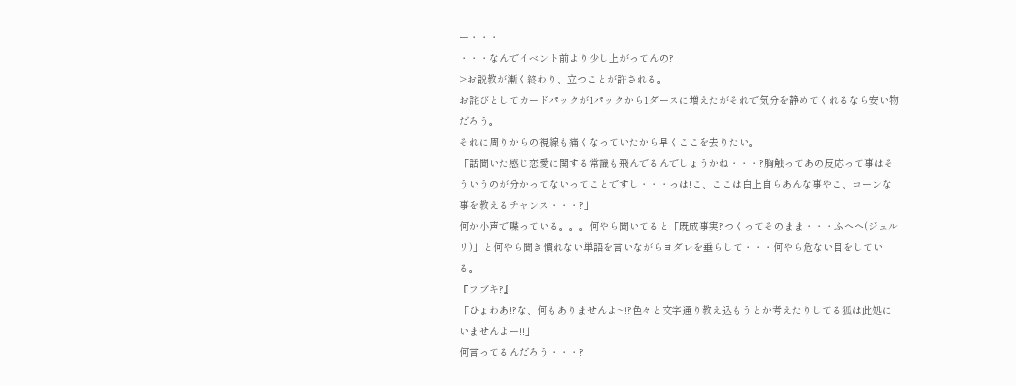ー・・・
・・・なんでイベント前より少し上がってんの?
>お説教が漸く終わり、立つことが許される。
お詫びとしてカードパックが1パックから1ダースに増えたがそれで気分を静めてくれるなら安い物だろう。
それに周りからの視線も痛くなっていたから早くここを去りたい。
「話聞いた感じ恋愛に関する常識も飛んでるんでしょうかね・・・?胸触ってあの反応って事はそういうのが分かってないってことですし・・・っは!こ、ここは白上自らあんな事やこ、コーンな事を教えるチャンス・・・?」
何か小声で喋っている。。。何やら聞いてると「既成事実?つくってそのまま・・・ふへへ(ジュルリ)」と何やら聞き慣れない単語を言いながらヨダレを垂らして・・・何やら危ない目をしている。
『フブキ?』
「ひょわあ!?な、何もありませんよ~!?色々と文字通り教え込もうとか考えたりしてる狐は此処にいませんよー!!」
何言ってるんだろう・・・?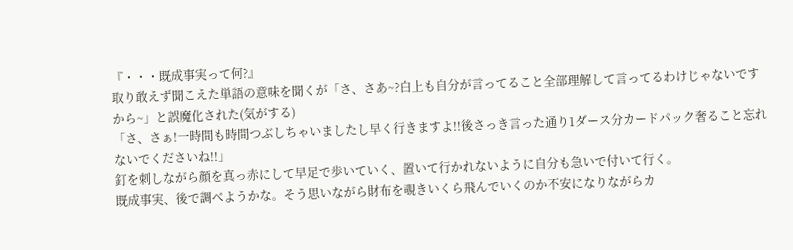『・・・既成事実って何?』
取り敢えず聞こえた単語の意味を聞くが「さ、さあ~?白上も自分が言ってること全部理解して言ってるわけじゃないですから~」と誤魔化された(気がする)
「さ、さぁ!一時間も時間つぶしちゃいましたし早く行きますよ!!後さっき言った通り1ダース分カードパック奢ること忘れないでくださいね!!」
釘を刺しながら顔を真っ赤にして早足で歩いていく、置いて行かれないように自分も急いで付いて行く。
既成事実、後で調べようかな。そう思いながら財布を覗きいくら飛んでいくのか不安になりながらカ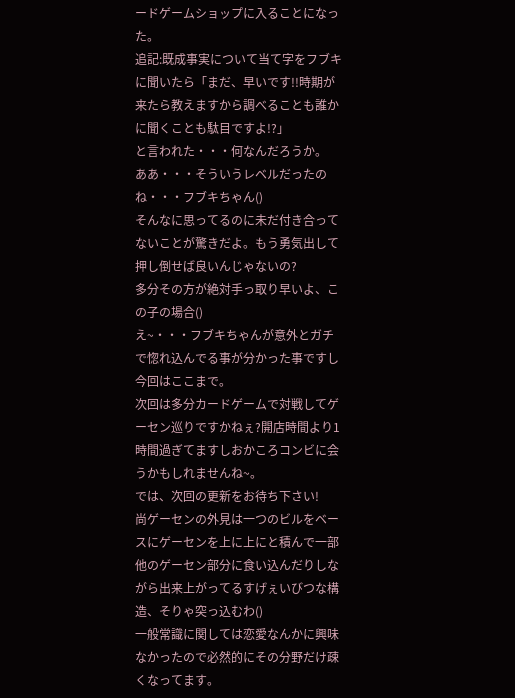ードゲームショップに入ることになった。
追記:既成事実について当て字をフブキに聞いたら「まだ、早いです!!時期が来たら教えますから調べることも誰かに聞くことも駄目ですよ!?」
と言われた・・・何なんだろうか。
ああ・・・そういうレベルだったのね・・・フブキちゃん()
そんなに思ってるのに未だ付き合ってないことが驚きだよ。もう勇気出して押し倒せば良いんじゃないの?
多分その方が絶対手っ取り早いよ、この子の場合()
え~・・・フブキちゃんが意外とガチで惚れ込んでる事が分かった事ですし今回はここまで。
次回は多分カードゲームで対戦してゲーセン巡りですかねぇ?開店時間より1時間過ぎてますしおかころコンビに会うかもしれませんね~。
では、次回の更新をお待ち下さい!
尚ゲーセンの外見は一つのビルをベースにゲーセンを上に上にと積んで一部他のゲーセン部分に食い込んだりしながら出来上がってるすげぇいびつな構造、そりゃ突っ込むわ()
一般常識に関しては恋愛なんかに興味なかったので必然的にその分野だけ疎くなってます。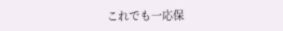これでも一応保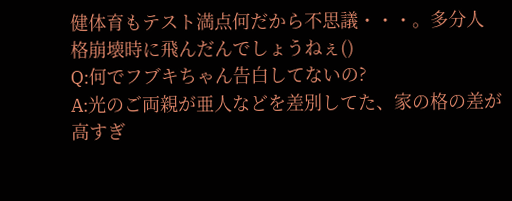健体育もテスト満点何だから不思議・・・。多分人格崩壊時に飛んだんでしょうねぇ()
Q:何でフブキちゃん告白してないの?
A:光のご両親が亜人などを差別してた、家の格の差が高すぎ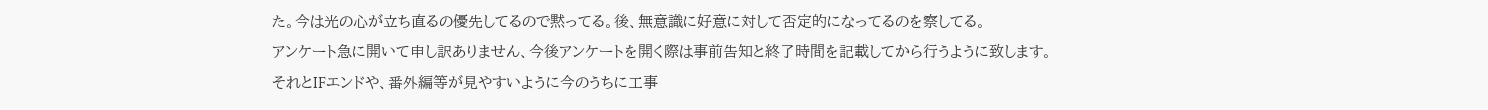た。今は光の心が立ち直るの優先してるので黙ってる。後、無意識に好意に対して否定的になってるのを察してる。
アンケート急に開いて申し訳ありません、今後アンケートを開く際は事前告知と終了時間を記載してから行うように致します。
それとIFエンドや、番外編等が見やすいように今のうちに工事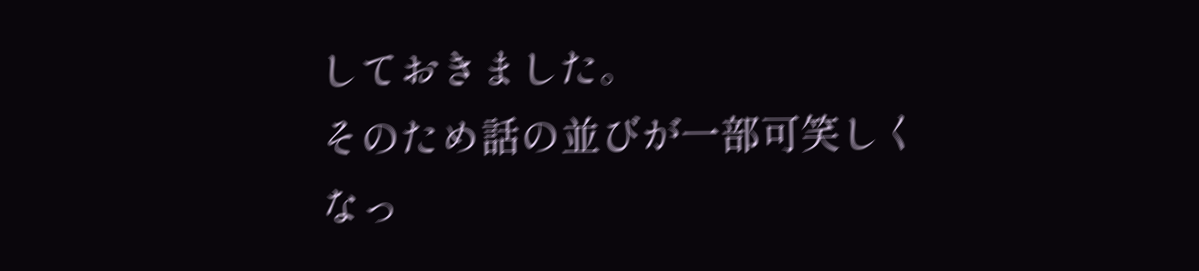しておきました。
そのため話の並びが一部可笑しくなっ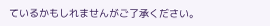ているかもしれませんがご了承ください。